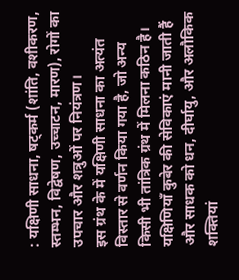: यक्षिणी साधना, षट्कर्म (शांति, वशीकरण, स्तम्भन, विद्वेषण, उच्चाटन, मारण), रोगों का उपचार और शत्रुओं पर नियंत्रण।
इस ग्रंथ के में यक्षिणी साधना का अत्यंत विस्तार से वर्णन किया गया है, जो अन्य किसी भी तांत्रिक ग्रंथ में मिलना कठिन है। यक्षिणियाँ कुबेर की सेविकाएं मानी जाती हैं और साधक को धन, दीर्घायु, और अलौकिक शक्तियां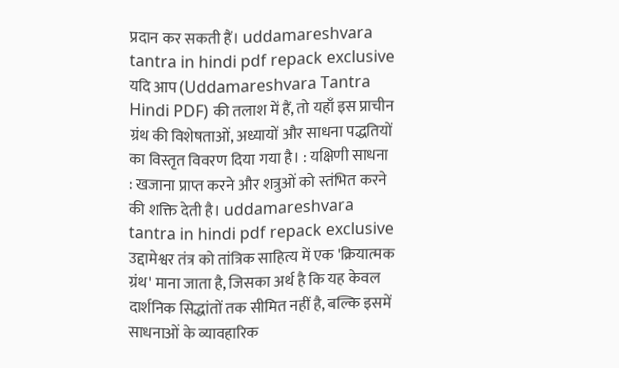प्रदान कर सकती हैं। uddamareshvara tantra in hindi pdf repack exclusive
यदि आप (Uddamareshvara Tantra Hindi PDF) की तलाश में हैं, तो यहाँ इस प्राचीन ग्रंथ की विशेषताओं, अध्यायों और साधना पद्धतियों का विस्तृत विवरण दिया गया है। : यक्षिणी साधना
: खजाना प्राप्त करने और शत्रुओं को स्तंभित करने की शक्ति देती है। uddamareshvara tantra in hindi pdf repack exclusive
उद्दामेश्वर तंत्र को तांत्रिक साहित्य में एक 'क्रियात्मक ग्रंथ' माना जाता है, जिसका अर्थ है कि यह केवल दार्शनिक सिद्धांतों तक सीमित नहीं है, बल्कि इसमें साधनाओं के व्यावहारिक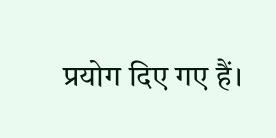प्रयोग दिए गए हैं।